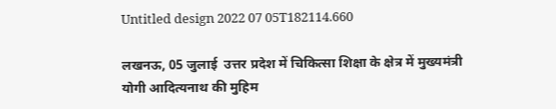Untitled design 2022 07 05T182114.660

लखनऊ, 05 जुलाई  उत्तर प्रदेश में चिकित्सा शिक्षा के क्षेत्र में मुख्यमंत्री योगी आदित्यनाथ की मुहिम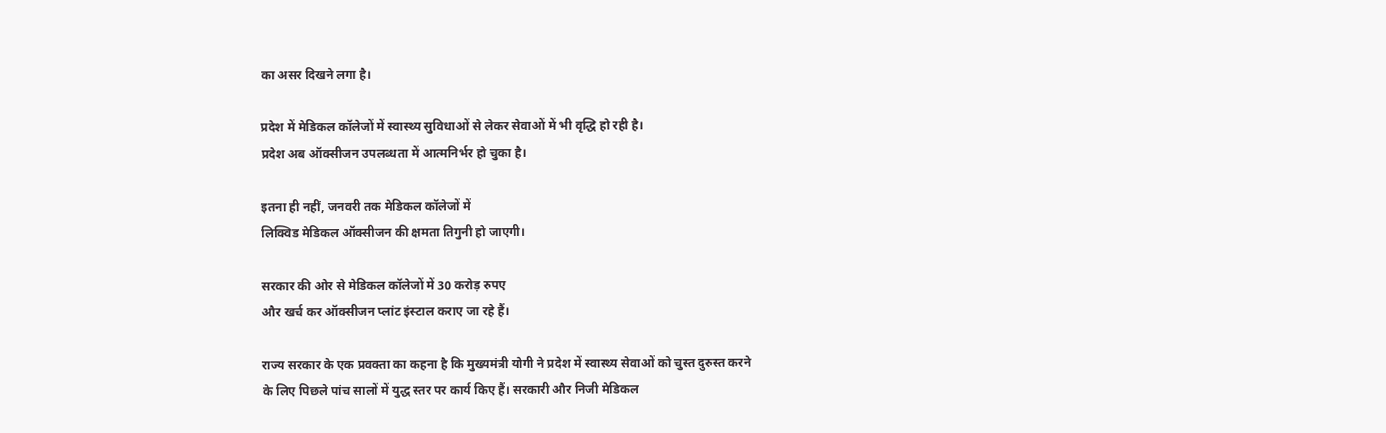का असर दिखने लगा है।

प्रदेश में मेडिकल कॉलेजों में स्वास्थ्य सुविधाओं से लेकर सेवाओं में भी वृद्धि हो रही है।
प्रदेश अब ऑक्सीजन उपलब्धता में आत्मनिर्भर हो चुका है।

इतना ही नहीं, जनवरी तक मेडिकल कॉलेजों में
लिक्विड मेडिकल ऑक्सीजन की क्षमता तिगुनी हो जाएगी।

सरकार की ओर से मेडिकल कॉलेजों में 30 करोड़ रुपए
और खर्च कर ऑक्सीजन प्लांट इंस्टाल कराए जा रहे हैं।

राज्य सरकार के एक प्रवक्ता का कहना है कि मुख्यमंत्री योगी ने प्रदेश में स्वास्थ्य सेवाओं को चुस्त दुरुस्त करने
के लिए पिछले पांच सालों में युद्ध स्तर पर कार्य किए हैं। सरकारी और निजी मेडिकल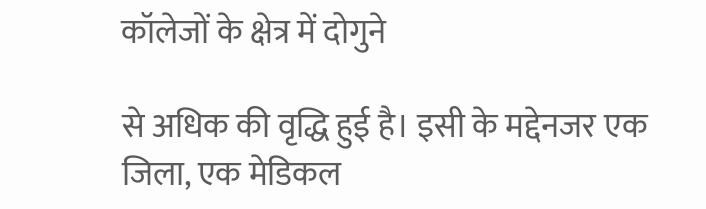कॉलेजों के क्षेत्र में दोगुने

से अधिक की वृद्धि हुई है। इसी के मद्देनजर एक जिला, एक मेडिकल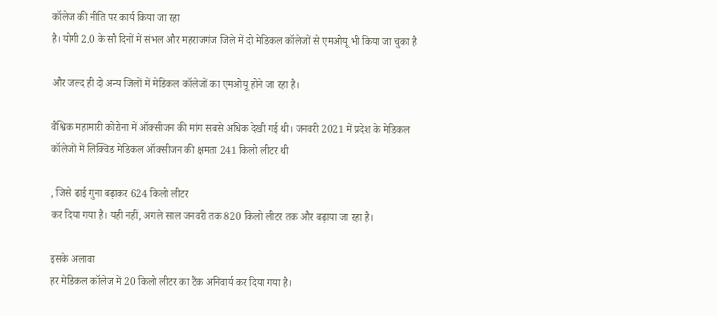कॉलेज की नीति पर कार्य किया जा रहा
है। योगी 2.0 के सौ दिनों में संभल और महराजगंज जिले में दो मेडिकल कॉलेजों से एमओयू भी किया जा चुका है

और जल्द ही दो अन्य जिलों में मेडिकल कॉलेजों का एमओयू होने जा रहा है।

वैश्विक महामारी कोरोना में ऑक्सीजन की मांग सबसे अधिक देखी गई थी। जनवरी 2021 में प्रदेश के मेडिकल
कॉलेजों में लिक्विड मेडिकल ऑक्सीजन की क्षमता 241 किलो लीटर थी

, जिसे ढाई गुना बढ़ाकर 624 किलो लीटर
कर दिया गया है। यही नहीं, अगले साल जनवरी तक 820 किलो लीटर तक और बढ़ाया जा रहा है।

इसके अलावा
हर मेडिकल कॉलेज में 20 किलो लीटर का टैंक अनिवार्य कर दिया गया है।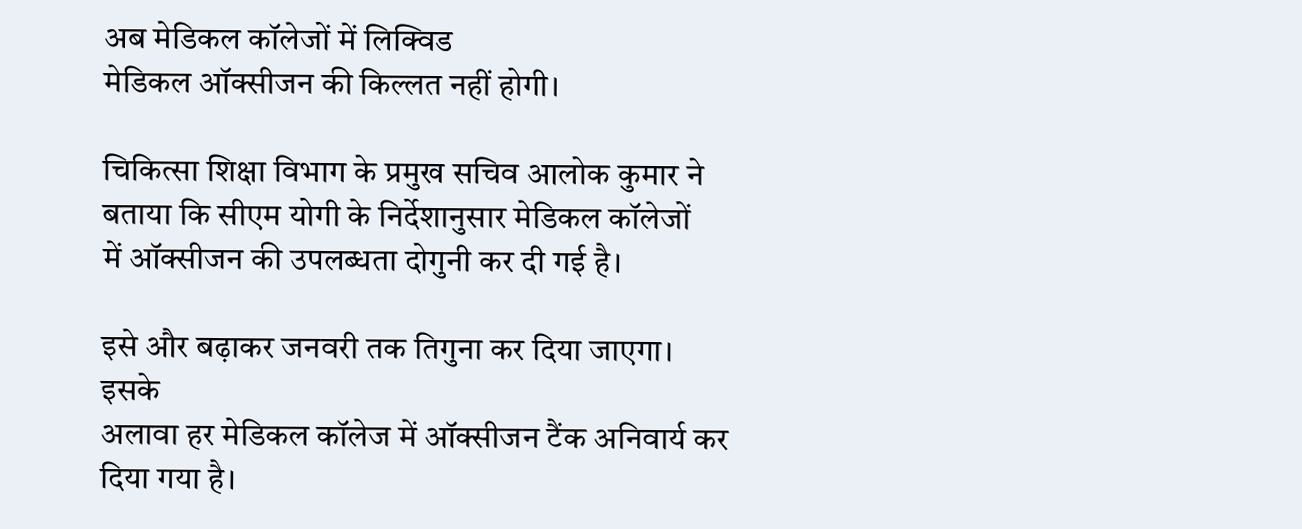अब मेडिकल कॉलेजों में लिक्विड
मेडिकल ऑक्सीजन की किल्लत नहीं होगी।

चिकित्सा शिक्षा विभाग के प्रमुख सचिव आलोक कुमार ने बताया कि सीएम योगी के निर्देशानुसार मेडिकल कॉलेजों
में ऑक्सीजन की उपलब्धता दोगुनी कर दी गई है।

इसे और बढ़ाकर जनवरी तक तिगुना कर दिया जाएगा। इसके
अलावा हर मेडिकल कॉलेज में ऑक्सीजन टैंक अनिवार्य कर दिया गया है।